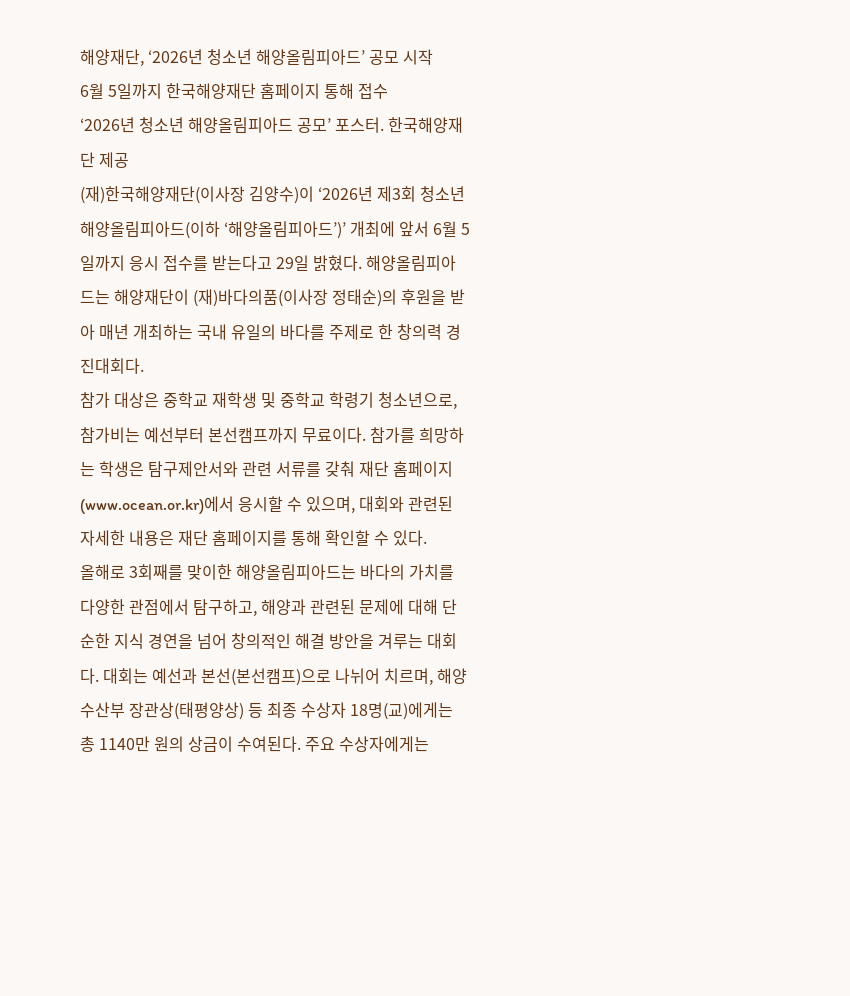해양재단, ‘2026년 청소년 해양올림피아드’ 공모 시작
6월 5일까지 한국해양재단 홈페이지 통해 접수
‘2026년 청소년 해양올림피아드 공모’ 포스터. 한국해양재단 제공
(재)한국해양재단(이사장 김양수)이 ‘2026년 제3회 청소년 해양올림피아드(이하 ‘해양올림피아드’)’ 개최에 앞서 6월 5일까지 응시 접수를 받는다고 29일 밝혔다. 해양올림피아드는 해양재단이 (재)바다의품(이사장 정태순)의 후원을 받아 매년 개최하는 국내 유일의 바다를 주제로 한 창의력 경진대회다.
참가 대상은 중학교 재학생 및 중학교 학령기 청소년으로, 참가비는 예선부터 본선캠프까지 무료이다. 참가를 희망하는 학생은 탐구제안서와 관련 서류를 갖춰 재단 홈페이지(www.ocean.or.kr)에서 응시할 수 있으며, 대회와 관련된 자세한 내용은 재단 홈페이지를 통해 확인할 수 있다.
올해로 3회째를 맞이한 해양올림피아드는 바다의 가치를 다양한 관점에서 탐구하고, 해양과 관련된 문제에 대해 단순한 지식 경연을 넘어 창의적인 해결 방안을 겨루는 대회다. 대회는 예선과 본선(본선캠프)으로 나뉘어 치르며, 해양수산부 장관상(태평양상) 등 최종 수상자 18명(교)에게는 총 1140만 원의 상금이 수여된다. 주요 수상자에게는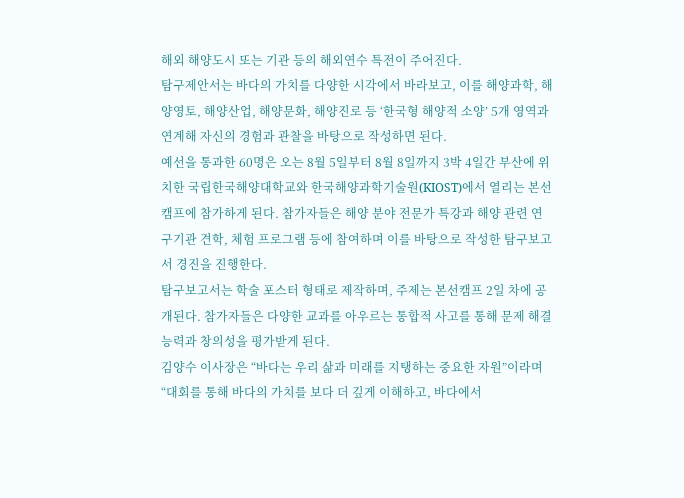해외 해양도시 또는 기관 등의 해외연수 특전이 주어진다.
탐구제안서는 바다의 가치를 다양한 시각에서 바라보고, 이를 해양과학, 해양영토, 해양산업, 해양문화, 해양진로 등 ‘한국형 해양적 소양’ 5개 영역과 연계해 자신의 경험과 관찰을 바탕으로 작성하면 된다.
예선을 통과한 60명은 오는 8월 5일부터 8월 8일까지 3박 4일간 부산에 위치한 국립한국해양대학교와 한국해양과학기술원(KIOST)에서 열리는 본선캠프에 참가하게 된다. 참가자들은 해양 분야 전문가 특강과 해양 관련 연구기관 견학, 체험 프로그램 등에 참여하며 이를 바탕으로 작성한 탐구보고서 경진을 진행한다.
탐구보고서는 학술 포스터 형태로 제작하며, 주제는 본선캠프 2일 차에 공개된다. 참가자들은 다양한 교과를 아우르는 통합적 사고를 통해 문제 해결 능력과 창의성을 평가받게 된다.
김양수 이사장은 “바다는 우리 삶과 미래를 지탱하는 중요한 자원”이라며 “대회를 통해 바다의 가치를 보다 더 깊게 이해하고, 바다에서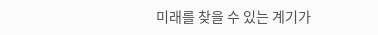미래를 찾을 수 있는 계기가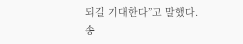되길 기대한다”고 말했다.
송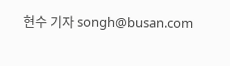현수 기자 songh@busan.com